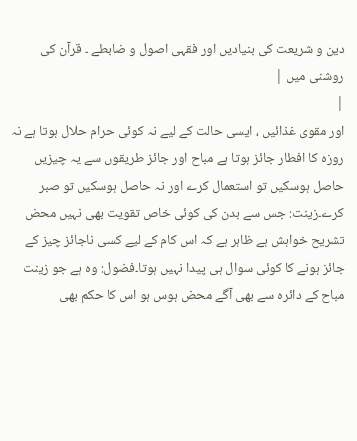دین و شریعت کی بنیادیں اور فقہی اصول و ضابطے ۔ قرآن کی روشنی میں |
|
اور مقوی غذائیں ، ایسی حالت کے لیے نہ کوئی حرام حلال ہوتا ہے نہ روزہ کا افطار جائز ہوتا ہے مباح اور جائز طریقوں سے یہ چیزیں حاصل ہوسکیں تو استعمال کرے اور نہ حاصل ہوسکیں تو صبر کرے۔زینت: جس سے بدن کی کوئی خاص تقویت بھی نہیں محض تشریح خواہش ہے ظاہر ہے کہ اس کام کے لیے کسی ناجائز چیز کے جائز ہونے کا کوئی سوال ہی پیدا نہیں ہوتا۔فضول: وہ ہے جو زینت مباح کے دائرہ سے بھی آگے محض ہوس ہو اس کا حکم بھی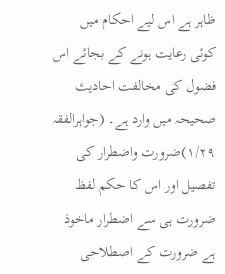ظاہر ہے اس لیے احکام میں کوئی رعایت ہونے کے بجائے اس فضول کی مخالفت احادیث صحیحہ میں وارد ہے۔ (جواہرالفقہ ۱/۲۹)ضرورت واضطرار کی تفصیل اور اس کا حکم لفظ ضرورت ہی سے اضطرار ماخوذ ہے ضرورت کے اصطلاحی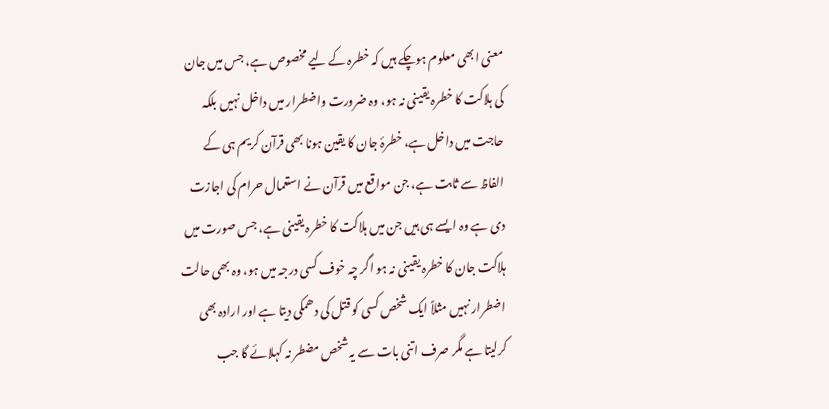معنی ابھی معلوم ہوچکے ہیں کہ خطرہ کے لیے مخصوص ہے، جس میں جان کی ہلاکت کا خطرہ یقینی نہ ہو، وہ ضرورت واضطرار میں داخل نہیں بلکہ حاجت میں داخل ہے، خطرۂ جان کا یقین ہونا بھی قرآن کریم ہی کے الفاظ سے ثابت ہے، جن مواقع میں قرآن نے استعمال حرام کی اجازت دی ہے وہ ایسے ہی ہیں جن میں ہلاکت کا خطرہ یقینی ہے، جس صورت میں ہلاکت جان کا خطرہ یقینی نہ ہو اگر چہ خوف کسی درجہ میں ہو، وہ بھی حالت اضطرار نہیں مثلاً ایک شخص کسی کو قتل کی دھمکی دیتا ہے اور ارادہ بھی کرلیتا ہے مگر صرف اتنی بات سے یہ شخص مضطر نہ کہلائے گا جب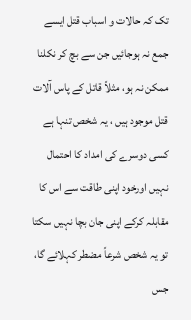تک کہ حالات و اسباب قتل ایسے جمع نہ ہوجائیں جن سے بچ کر نکلنا ممکن نہ ہو، مثلاً قاتل کے پاس آلات قتل موجود ہیں ، یہ شخص تنہا ہے کسی دوسرے کی امداد کا احتمال نہیں اورخود اپنی طاقت سے اس کا مقابلہ کرکے اپنی جان بچا نہیں سکتا تو یہ شخص شرعاً مضطر کہلائے گا، جس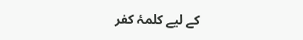کے لیے کلمۂ کفر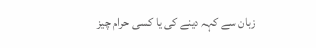زبان سے کہہ دینے کی یا کسی حرام چیز